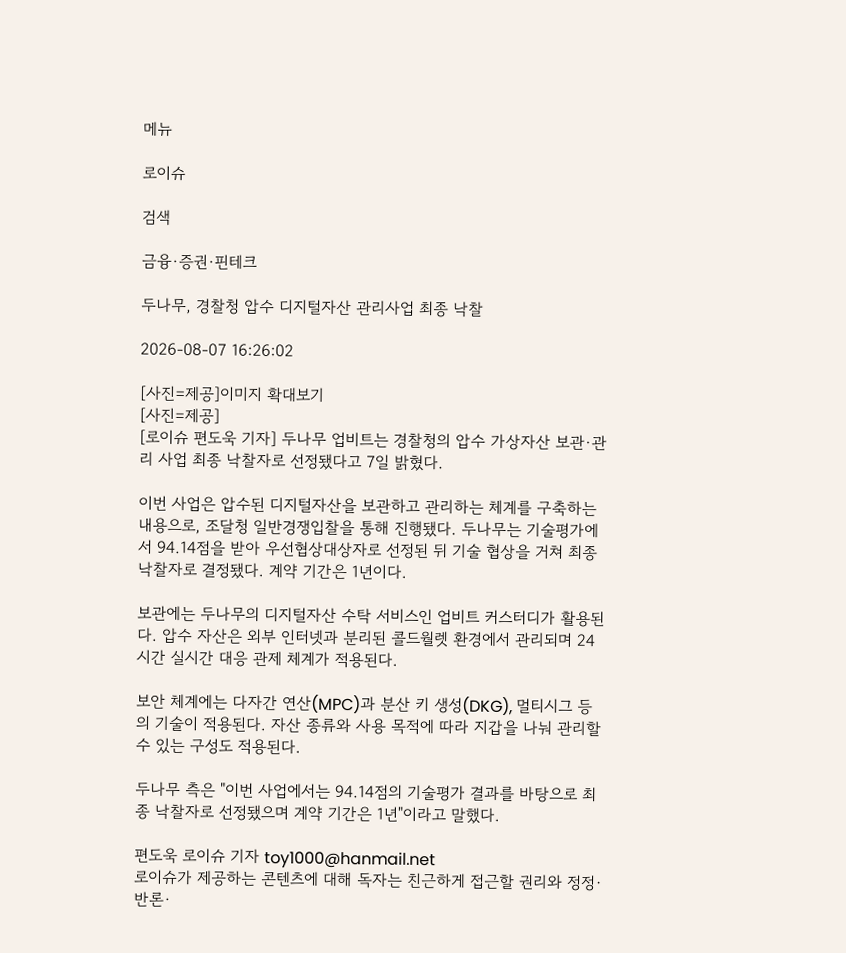메뉴

로이슈

검색

금융·증권·핀테크

두나무, 경찰청 압수 디지털자산 관리사업 최종 낙찰

2026-08-07 16:26:02

[사진=제공]이미지 확대보기
[사진=제공]
[로이슈 편도욱 기자] 두나무 업비트는 경찰청의 압수 가상자산 보관·관리 사업 최종 낙찰자로 선정됐다고 7일 밝혔다.

이번 사업은 압수된 디지털자산을 보관하고 관리하는 체계를 구축하는 내용으로, 조달청 일반경쟁입찰을 통해 진행됐다. 두나무는 기술평가에서 94.14점을 받아 우선협상대상자로 선정된 뒤 기술 협상을 거쳐 최종 낙찰자로 결정됐다. 계약 기간은 1년이다.

보관에는 두나무의 디지털자산 수탁 서비스인 업비트 커스터디가 활용된다. 압수 자산은 외부 인터넷과 분리된 콜드월렛 환경에서 관리되며 24시간 실시간 대응 관제 체계가 적용된다.

보안 체계에는 다자간 연산(MPC)과 분산 키 생성(DKG), 멀티시그 등의 기술이 적용된다. 자산 종류와 사용 목적에 따라 지갑을 나눠 관리할 수 있는 구성도 적용된다.

두나무 측은 "이번 사업에서는 94.14점의 기술평가 결과를 바탕으로 최종 낙찰자로 선정됐으며 계약 기간은 1년"이라고 말했다.

편도욱 로이슈 기자 toy1000@hanmail.net
로이슈가 제공하는 콘텐츠에 대해 독자는 친근하게 접근할 권리와 정정·반론·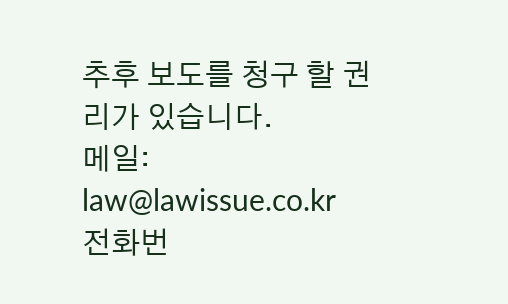추후 보도를 청구 할 권리가 있습니다.
메일: law@lawissue.co.kr 전화번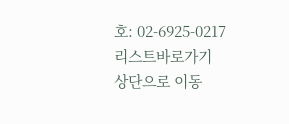호: 02-6925-0217
리스트바로가기
상단으로 이동